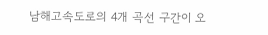남해고속도로의 4개 곡선 구간이 오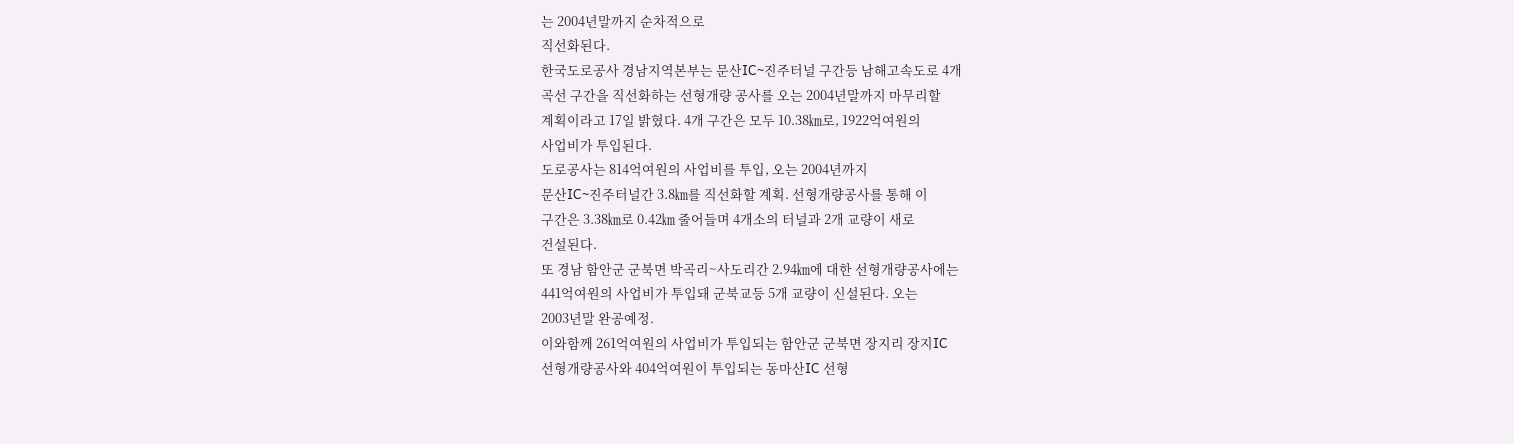는 2004년말까지 순차적으로
직선화된다.
한국도로공사 경남지역본부는 문산IC~진주터널 구간등 남해고속도로 4개
곡선 구간을 직선화하는 선형개량 공사를 오는 2004년말까지 마무리할
계획이라고 17일 밝혔다. 4개 구간은 모두 10.38㎞로, 1922억여원의
사업비가 투입된다.
도로공사는 814억여원의 사업비를 투입, 오는 2004년까지
문산IC~진주터널간 3.8㎞를 직선화할 계획. 선형개량공사를 통해 이
구간은 3.38㎞로 0.42㎞ 줄어들며 4개소의 터널과 2개 교량이 새로
건설된다.
또 경남 함안군 군북면 박곡리~사도리간 2.94㎞에 대한 선형개량공사에는
441억여원의 사업비가 투입돼 군북교등 5개 교량이 신설된다. 오는
2003년말 완공예정.
이와함께 261억여원의 사업비가 투입되는 함안군 군북면 장지리 장지IC
선형개량공사와 404억여원이 투입되는 동마산IC 선형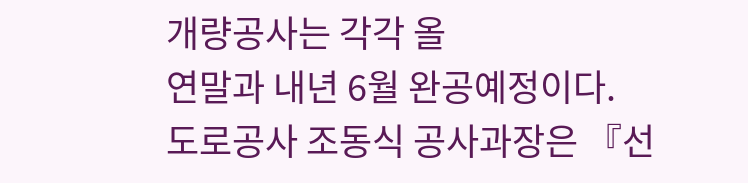개량공사는 각각 올
연말과 내년 6월 완공예정이다.
도로공사 조동식 공사과장은 『선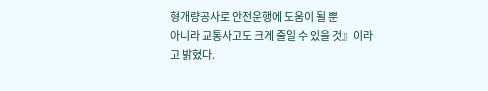형개량공사로 안전운행에 도움이 될 뿐
아니라 교통사고도 크게 줄일 수 있을 것』이라고 밝혔다.